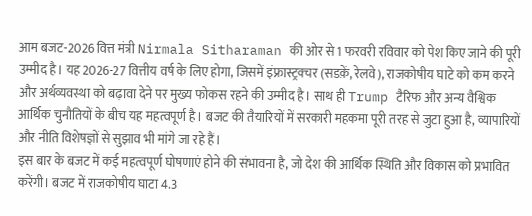आम बजट-2026 वित्त मंत्री Nirmala Sitharaman की ओर से 1 फरवरी रविवार को पेश किए जाने की पूरी उम्मीद है। यह 2026-27 वित्तीय वर्ष के लिए होगा, जिसमें इंफ्रास्ट्रक्चर (सडक़ें, रेलवे), राजकोषीय घाटे को कम करने और अर्थव्यवस्था को बढ़ावा देने पर मुख्य फोकस रहने की उम्मीद है। साथ ही Trump टैरिफ और अन्य वैश्विक आर्थिक चुनौतियों के बीच यह महत्वपूर्ण है। बजट की तैयारियों में सरकारी महकमा पूरी तरह से जुटा हुआ है, व्यापारियों और नीति विशेषज्ञों से सुझाव भी मांगे जा रहे हैं।
इस बार के बजट में कई महत्वपूर्ण घोषणाएं होने की संभावना है, जो देश की आर्थिक स्थिति और विकास को प्रभावित करेंगी। बजट में राजकोषीय घाटा 4.3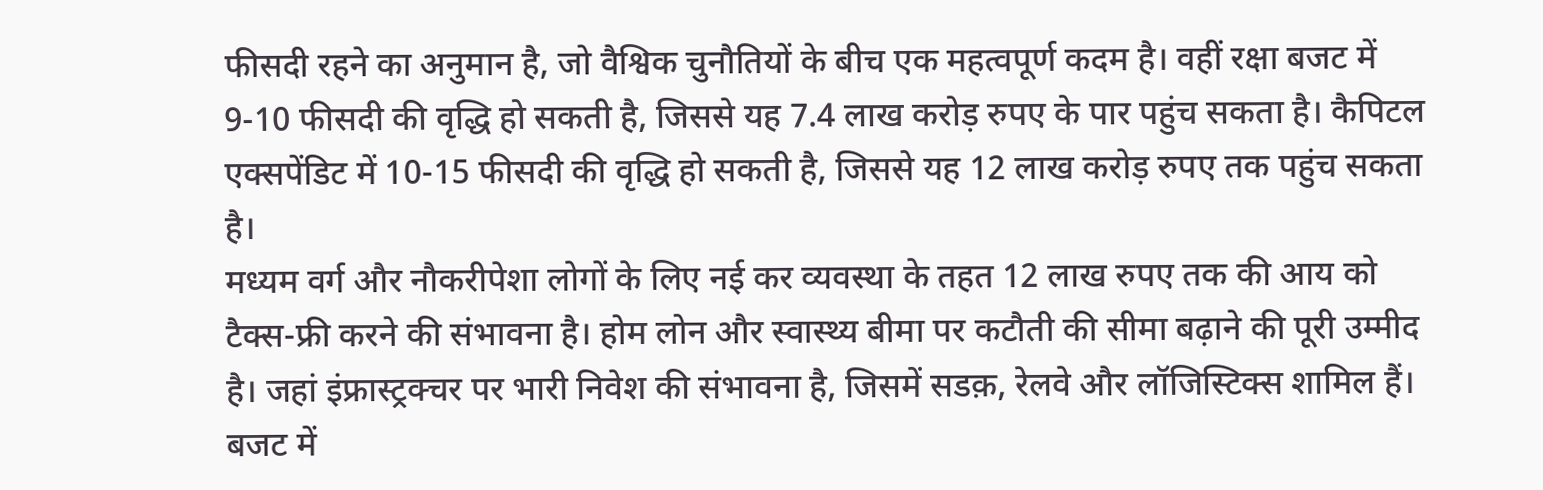फीसदी रहने का अनुमान है, जो वैश्विक चुनौतियों के बीच एक महत्वपूर्ण कदम है। वहीं रक्षा बजट में 9-10 फीसदी की वृद्धि हो सकती है, जिससे यह 7.4 लाख करोड़ रुपए के पार पहुंच सकता है। कैपिटल एक्सपेंडिट में 10-15 फीसदी की वृद्धि हो सकती है, जिससे यह 12 लाख करोड़ रुपए तक पहुंच सकता है।
मध्यम वर्ग और नौकरीपेशा लोगों के लिए नई कर व्यवस्था के तहत 12 लाख रुपए तक की आय को टैक्स-फ्री करने की संभावना है। होम लोन और स्वास्थ्य बीमा पर कटौती की सीमा बढ़ाने की पूरी उम्मीद है। जहां इंफ्रास्ट्रक्चर पर भारी निवेश की संभावना है, जिसमें सडक़, रेलवे और लॉजिस्टिक्स शामिल हैं।
बजट में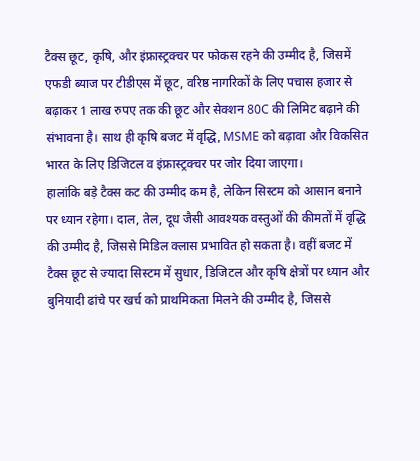टैक्स छूट, कृषि, और इंफ्रास्ट्रक्चर पर फोकस रहने की उम्मीद है, जिसमें एफडी ब्याज पर टीडीएस में छूट, वरिष्ठ नागरिकों के लिए पचास हजार से बढ़ाकर 1 लाख रुपए तक की छूट और सेक्शन 80C की लिमिट बढ़ाने की संभावना है। साथ ही कृषि बजट में वृद्धि, MSME को बढ़ावा और विकसित भारत के लिए डिजिटल व इंफ्रास्ट्रक्चर पर जोर दिया जाएगा।
हालांकि बड़े टैक्स कट की उम्मीद कम है, लेकिन सिस्टम को आसान बनाने पर ध्यान रहेगा। दाल, तेल, दूध जैसी आवश्यक वस्तुओं की कीमतों में वृद्धि की उम्मीद है, जिससे मिडिल क्लास प्रभावित हो सकता है। वहीं बजट में टैक्स छूट से ज्यादा सिस्टम में सुधार, डिजिटल और कृषि क्षेत्रों पर ध्यान और बुनियादी ढांचे पर खर्च को प्राथमिकता मिलने की उम्मीद है, जिससे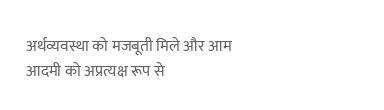अर्थव्यवस्था को मजबूती मिले और आम आदमी को अप्रत्यक्ष रूप से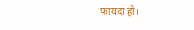फायदा हो।